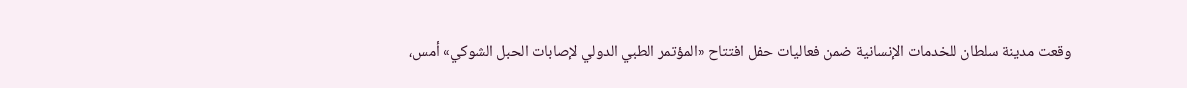وقعت مدينة سلطان للخدمات الإنسانية ضمن فعاليات حفل افتتاح «المؤتمر الطبي الدولي لإصابات الحبل الشوكي» أمس،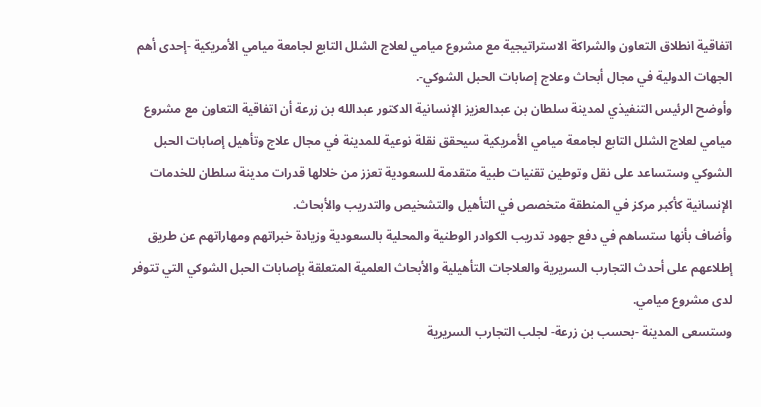اتفاقية انطلاق التعاون والشراكة الاستراتيجية مع مشروع ميامي لعلاج الشلل التابع لجامعة ميامي الأمريكية -إحدى أهم الجهات الدولية في مجال أبحاث وعلاج إصابات الحبل الشوكي-.
وأوضح الرئيس التنفيذي لمدينة سلطان بن عبدالعزيز الإنسانية الدكتور عبدالله بن زرعة أن اتفاقية التعاون مع مشروع ميامي لعلاج الشلل التابع لجامعة ميامي الأمريكية سيحقق نقلة نوعية للمدينة في مجال علاج وتأهيل إصابات الحبل الشوكي وستساعد على نقل وتوطين تقنيات طبية متقدمة للسعودية تعزز من خلالها قدرات مدينة سلطان للخدمات الإنسانية كأكبر مركز في المنطقة متخصص في التأهيل والتشخيص والتدريب والأبحاث.
وأضاف بأنها ستساهم في دفع جهود تدريب الكوادر الوطنية والمحلية بالسعودية وزيادة خبراتهم ومهاراتهم عن طريق إطلاعهم على أحدث التجارب السريرية والعلاجات التأهيلية والأبحاث العلمية المتعلقة بإصابات الحبل الشوكي التي تتوفر لدى مشروع ميامي.
وستسعى المدينة -بحسب بن زرعة- لجلب التجارب السريرية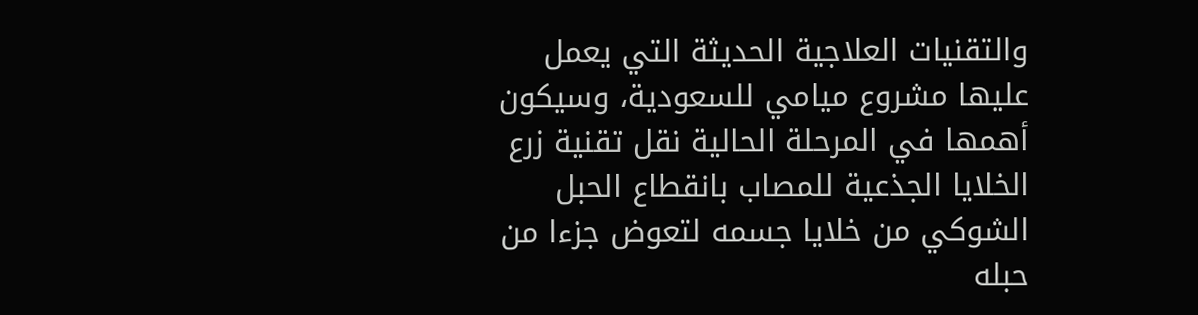والتقنيات العلاجية الحديثة التي يعمل عليها مشروع ميامي للسعودية، وسيكون أهمها في المرحلة الحالية نقل تقنية زرع الخلايا الجذعية للمصاب بانقطاع الحبل الشوكي من خلايا جسمه لتعوض جزءا من حبله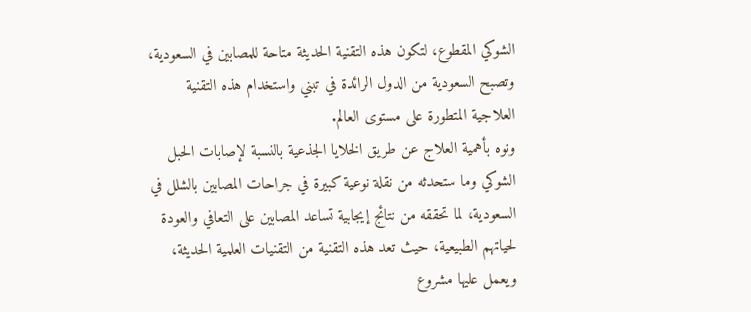الشوكي المقطوع، لتكون هذه التقنية الحديثة متاحة للمصابين في السعودية، وتصبح السعودية من الدول الرائدة في تبني واستخدام هذه التقنية العلاجية المتطورة على مستوى العالم.
ونوه بأهمية العلاج عن طريق الخلايا الجذعية بالنسبة لإصابات الحبل الشوكي وما ستحدثه من نقلة نوعية كبيرة في جراحات المصابين بالشلل في السعودية، لما تحققه من نتائج إيجابية تساعد المصابين على التعافي والعودة لحياتهم الطبيعية، حيث تعد هذه التقنية من التقنيات العلمية الحديثة، ويعمل عليها مشروع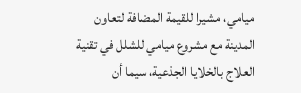ميامي، مشيرا للقيمة المضافة لتعاون المدينة مع مشروع ميامي للشلل في تقنية العلاج بالخلايا الجذعية، سيما أن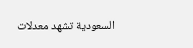السعودية تشهد معدلات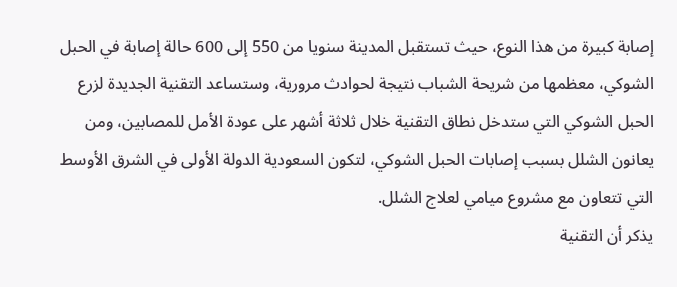إصابة كبيرة من هذا النوع، حيث تستقبل المدينة سنويا من 550 إلى 600 حالة إصابة في الحبل الشوكي، معظمها من شريحة الشباب نتيجة لحوادث مرورية، وستساعد التقنية الجديدة لزرع الحبل الشوكي التي ستدخل نطاق التقنية خلال ثلاثة أشهر على عودة الأمل للمصابين، ومن يعانون الشلل بسبب إصابات الحبل الشوكي، لتكون السعودية الدولة الأولى في الشرق الأوسط التي تتعاون مع مشروع ميامي لعلاج الشلل.
يذكر أن التقنية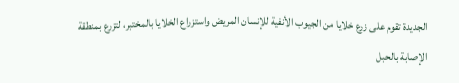الجديدة تقوم على زرع خلايا من الجيوب الأنفية للإنسان المريض واستزراع الخلايا بالمختبر، لتزرع بمنطقة الإصابة بالحبل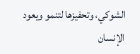الشوكي، وتحفيزها لتنمو ويعود الإنسان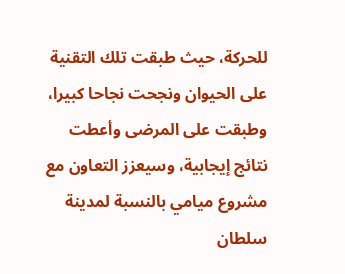للحركة، حيث طبقت تلك التقنية على الحيوان ونجحت نجاحا كبيرا، وطبقت على المرضى وأعطت نتائج إيجابية، وسيعزز التعاون مع مشروع ميامي بالنسبة لمدينة سلطان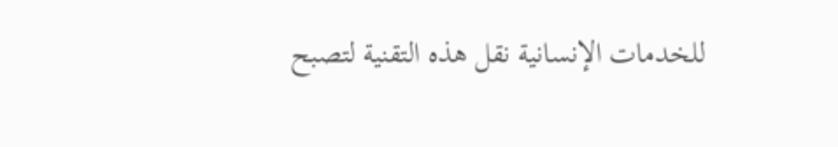للخدمات الإنسانية نقل هذه التقنية لتصبح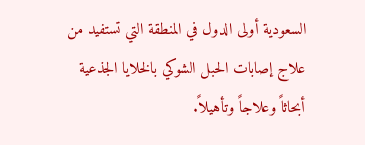السعودية أولى الدول في المنطقة التي تستفيد من علاج إصابات الحبل الشوكي بالخلايا الجذعية أبحاثاً وعلاجاً وتأهيلاً.